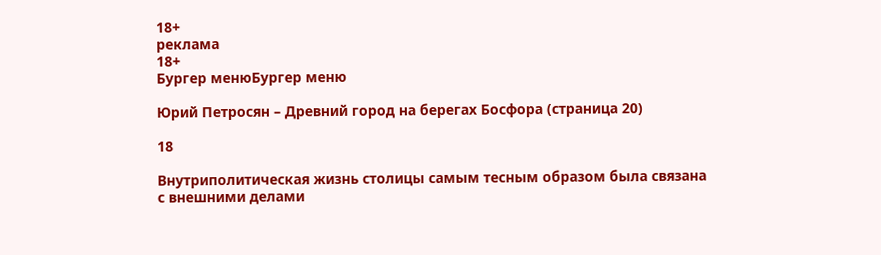18+
реклама
18+
Бургер менюБургер меню

Юрий Петросян – Древний город на берегах Босфора (страница 20)

18

Внутриполитическая жизнь столицы самым тесным образом была связана с внешними делами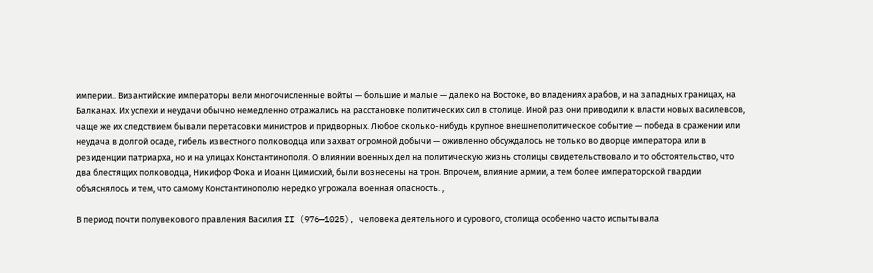империи.. Византийские императоры вели многочисленные войты — большие и малые — далеко на Востоке, во владениях арабов, и на западных границах, на Балканах. Их успехи и неудачи обычно немедленно отражались на расстановке политических сил в столице. Иной раз они приводили к власти новых василевсов, чаще же их следствием бывали перетасовки министров и придворных. Любое сколько-нибудь крупное внешнеполитическое событие — победа в сражении или неудача в долгой осаде, гибель известного полководца или захват огромной добычи — оживленно обсуждалось не только во дворце императора или в резиденции патриарха, но и на улицах Константинополя. О влиянии военных дел на политическую жизнь столицы свидетельствовало и то обстоятельство, что два блестящих полководца, Никифор Фока и Иоанн Цимисхий, были вознесены на трон. Впрочем, влияние армии, а тем более императорской гвардии объяснялось и тем, что самому Константинополю нередко угрожала военная опасность. ,

В период почти полувекового правления Василия II (976—1025), человека деятельного и сурового, столища особенно часто испытывала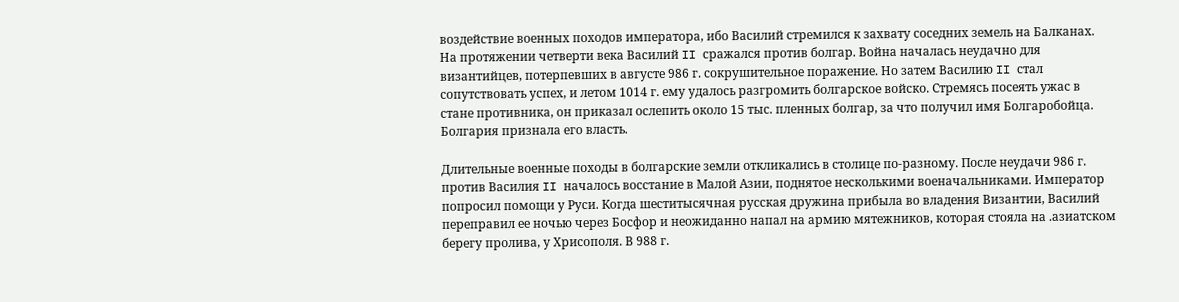воздействие военных походов императора, ибо Василий стремился к захвату соседних земель на Балканах. На протяжении четверти века Василий II сражался против болгар. Война началась неудачно для византийцев, потерпевших в августе 986 г. сокрушительное поражение. Но затем Василию II стал сопутствовать успех, и летом 1014 г. ему удалось разгромить болгарское войско. Стремясь посеять ужас в стане противника, он приказал ослепить около 15 тыс. пленных болгар, за что получил имя Болгаробойца. Болгария признала его власть.

Длительные военные походы в болгарские земли откликались в столице по-разному. После неудачи 986 г. против Василия II началось восстание в Малой Азии, поднятое несколькими военачальниками. Император попросил помощи у Руси. Когда шеститысячная русская дружина прибыла во владения Византии, Василий переправил ее ночью через Босфор и неожиданно напал на армию мятежников, которая стояла на .азиатском берегу пролива, у Хрисополя. В 988 г.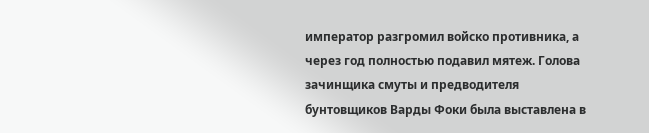император разгромил войско противника, а через год полностью подавил мятеж. Голова зачинщика смуты и предводителя бунтовщиков Варды Фоки была выставлена в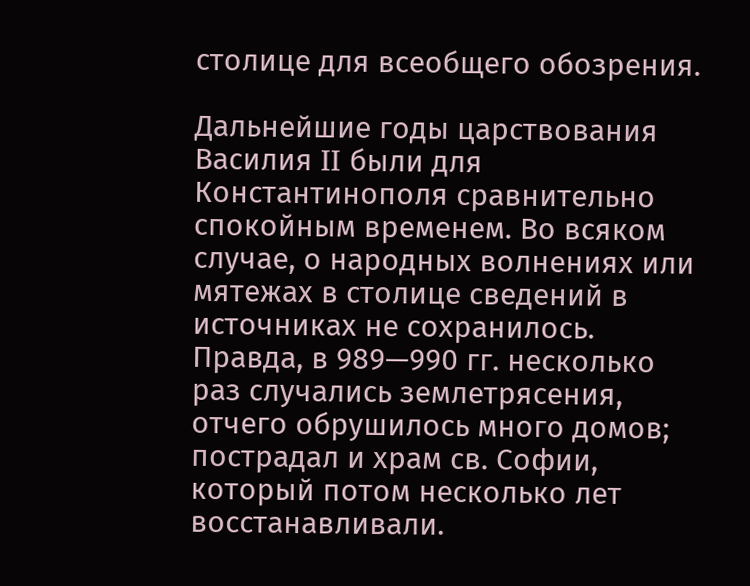столице для всеобщего обозрения.

Дальнейшие годы царствования Василия II были для Константинополя сравнительно спокойным временем. Во всяком случае, о народных волнениях или мятежах в столице сведений в источниках не сохранилось. Правда, в 989—990 гг. несколько раз случались землетрясения, отчего обрушилось много домов; пострадал и храм св. Софии, который потом несколько лет восстанавливали.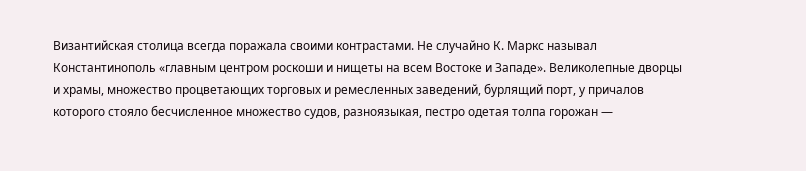Византийская столица всегда поражала своими контрастами. Не случайно К. Маркс называл Константинополь «главным центром роскоши и нищеты на всем Востоке и Западе». Великолепные дворцы и храмы, множество процветающих торговых и ремесленных заведений, бурлящий порт, у причалов которого стояло бесчисленное множество судов, разноязыкая, пестро одетая толпа горожан —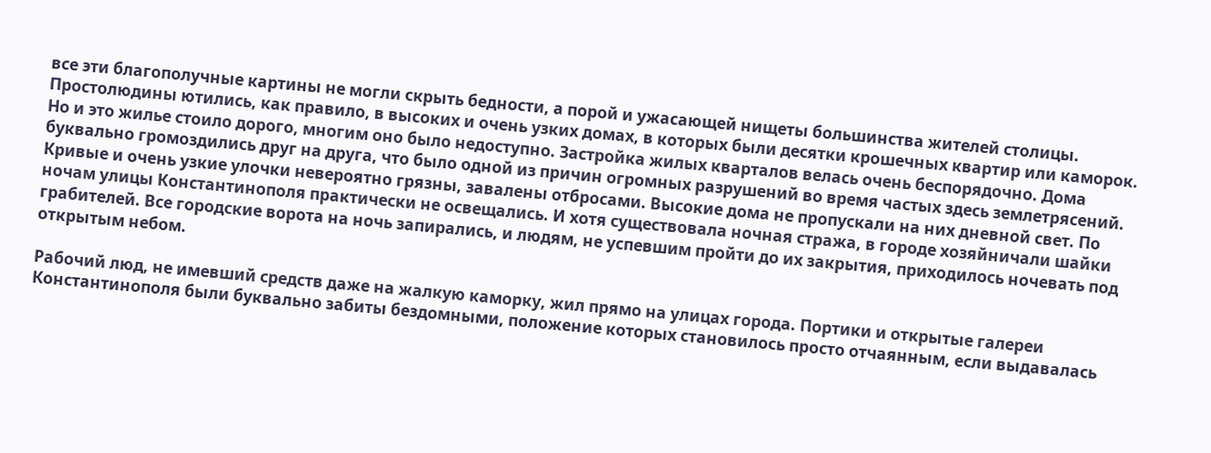все эти благополучные картины не могли скрыть бедности, а порой и ужасающей нищеты большинства жителей столицы. Простолюдины ютились, как правило, в высоких и очень узких домах, в которых были десятки крошечных квартир или каморок. Но и это жилье стоило дорого, многим оно было недоступно. Застройка жилых кварталов велась очень беспорядочно. Дома буквально громоздились друг на друга, что было одной из причин огромных разрушений во время частых здесь землетрясений. Кривые и очень узкие улочки невероятно грязны, завалены отбросами. Высокие дома не пропускали на них дневной свет. По ночам улицы Константинополя практически не освещались. И хотя существовала ночная стража, в городе хозяйничали шайки грабителей. Все городские ворота на ночь запирались, и людям, не успевшим пройти до их закрытия, приходилось ночевать под открытым небом.

Рабочий люд, не имевший средств даже на жалкую каморку, жил прямо на улицах города. Портики и открытые галереи Константинополя были буквально забиты бездомными, положение которых становилось просто отчаянным, если выдавалась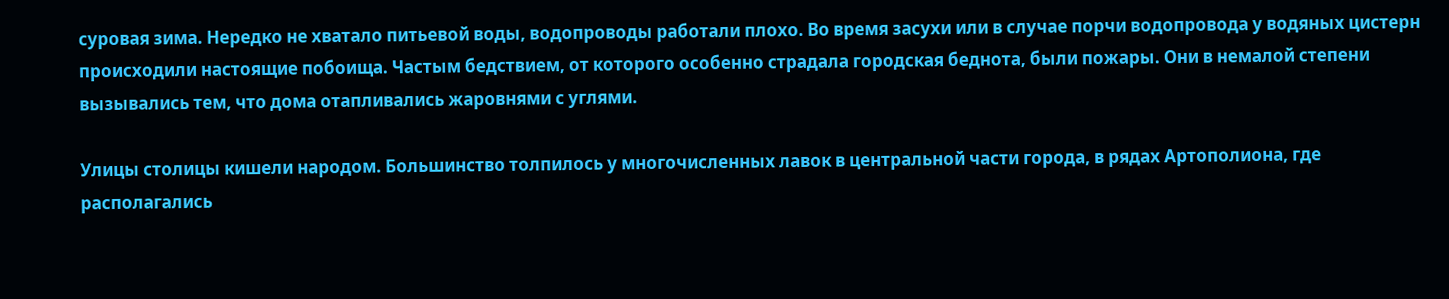суровая зима. Нередко не хватало питьевой воды, водопроводы работали плохо. Во время засухи или в случае порчи водопровода у водяных цистерн происходили настоящие побоища. Частым бедствием, от которого особенно страдала городская беднота, были пожары. Они в немалой степени вызывались тем, что дома отапливались жаровнями с углями.

Улицы столицы кишели народом. Большинство толпилось у многочисленных лавок в центральной части города, в рядах Артополиона, где располагались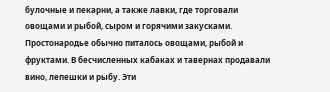булочные и пекарни, а также лавки, где торговали овощами и рыбой, сыром и горячими закусками. Простонародье обычно питалось овощами, рыбой и фруктами. В бесчисленных кабаках и тавернах продавали вино, лепешки и рыбу. Эти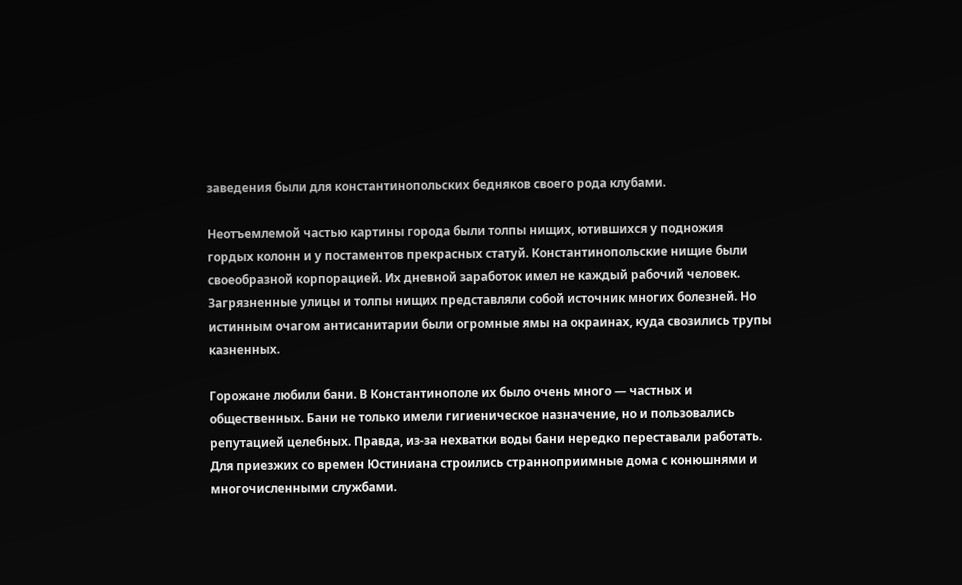заведения были для константинопольских бедняков своего рода клубами.

Неотъемлемой частью картины города были толпы нищих, ютившихся у подножия гордых колонн и у постаментов прекрасных статуй. Константинопольские нищие были своеобразной корпорацией. Их дневной заработок имел не каждый рабочий человек. Загрязненные улицы и толпы нищих представляли собой источник многих болезней. Но истинным очагом антисанитарии были огромные ямы на окраинах, куда свозились трупы казненных.

Горожане любили бани. В Константинополе их было очень много — частных и общественных. Бани не только имели гигиеническое назначение, но и пользовались репутацией целебных. Правда, из-за нехватки воды бани нередко переставали работать. Для приезжих со времен Юстиниана строились странноприимные дома с конюшнями и многочисленными службами.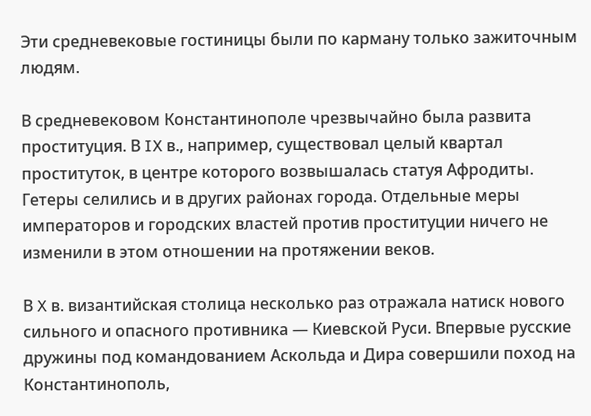Эти средневековые гостиницы были по карману только зажиточным людям.

В средневековом Константинополе чрезвычайно была развита проституция. В IX в., например, существовал целый квартал проституток, в центре которого возвышалась статуя Афродиты. Гетеры селились и в других районах города. Отдельные меры императоров и городских властей против проституции ничего не изменили в этом отношении на протяжении веков.

В X в. византийская столица несколько раз отражала натиск нового сильного и опасного противника — Киевской Руси. Впервые русские дружины под командованием Аскольда и Дира совершили поход на Константинополь,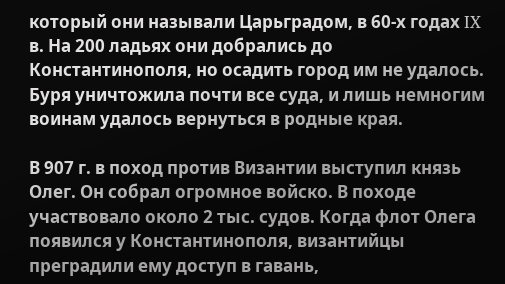который они называли Царьградом, в 60-х годах IX в. На 200 ладьях они добрались до Константинополя, но осадить город им не удалось. Буря уничтожила почти все суда, и лишь немногим воинам удалось вернуться в родные края.

В 907 г. в поход против Византии выступил князь Олег. Он собрал огромное войско. В походе участвовало около 2 тыс. судов. Когда флот Олега появился у Константинополя, византийцы преградили ему доступ в гавань,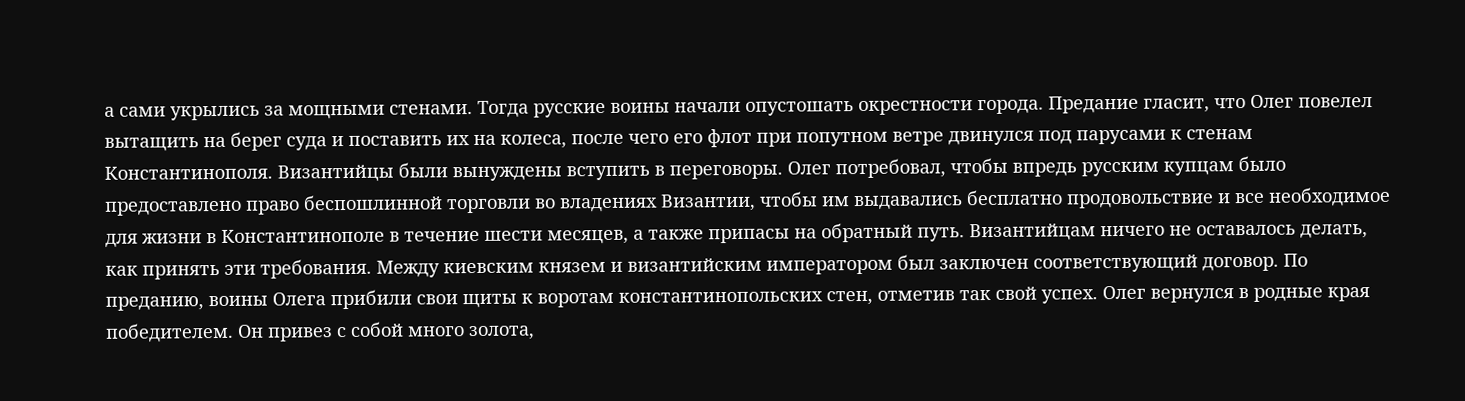а сами укрылись за мощными стенами. Тогда русские воины начали опустошать окрестности города. Предание гласит, что Олег повелел вытащить на берег суда и поставить их на колеса, после чего его флот при попутном ветре двинулся под парусами к стенам Константинополя. Византийцы были вынуждены вступить в переговоры. Олег потребовал, чтобы впредь русским купцам было предоставлено право беспошлинной торговли во владениях Византии, чтобы им выдавались бесплатно продовольствие и все необходимое для жизни в Константинополе в течение шести месяцев, а также припасы на обратный путь. Византийцам ничего не оставалось делать, как принять эти требования. Между киевским князем и византийским императором был заключен соответствующий договор. По преданию, воины Олега прибили свои щиты к воротам константинопольских стен, отметив так свой успех. Олег вернулся в родные края победителем. Он привез с собой много золота,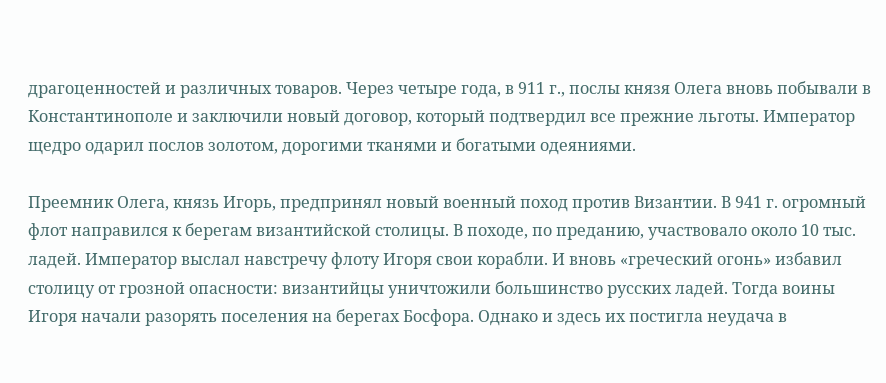драгоценностей и различных товаров. Через четыре года, в 911 г., послы князя Олега вновь побывали в Константинополе и заключили новый договор, который подтвердил все прежние льготы. Император щедро одарил послов золотом, дорогими тканями и богатыми одеяниями.

Преемник Олега, князь Игорь, предпринял новый военный поход против Византии. В 941 г. огромный флот направился к берегам византийской столицы. В походе, по преданию, участвовало около 10 тыс. ладей. Император выслал навстречу флоту Игоря свои корабли. И вновь «греческий огонь» избавил столицу от грозной опасности: византийцы уничтожили большинство русских ладей. Тогда воины Игоря начали разорять поселения на берегах Босфора. Однако и здесь их постигла неудача в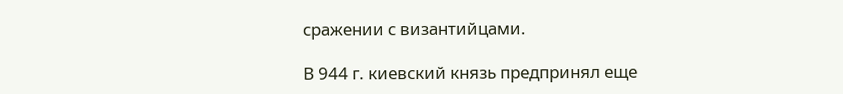сражении с византийцами.

В 944 г. киевский князь предпринял еще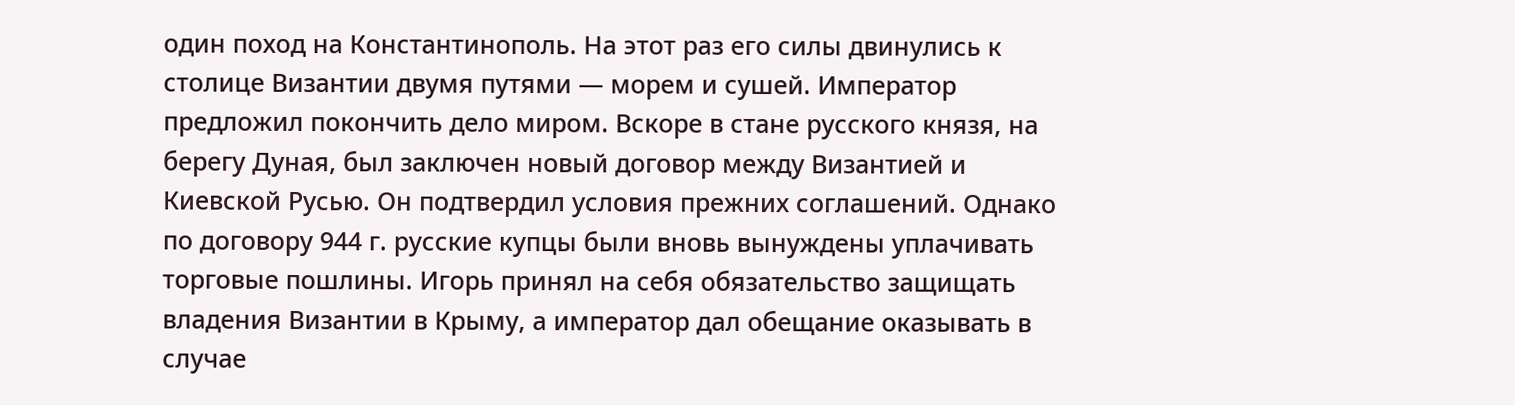один поход на Константинополь. На этот раз его силы двинулись к столице Византии двумя путями — морем и сушей. Император предложил покончить дело миром. Вскоре в стане русского князя, на берегу Дуная, был заключен новый договор между Византией и Киевской Русью. Он подтвердил условия прежних соглашений. Однако по договору 944 г. русские купцы были вновь вынуждены уплачивать торговые пошлины. Игорь принял на себя обязательство защищать владения Византии в Крыму, а император дал обещание оказывать в случае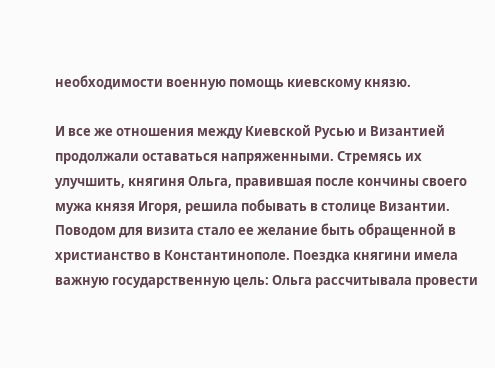необходимости военную помощь киевскому князю.

И все же отношения между Киевской Русью и Византией продолжали оставаться напряженными. Стремясь их улучшить, княгиня Ольга, правившая после кончины своего мужа князя Игоря, решила побывать в столице Византии. Поводом для визита стало ее желание быть обращенной в христианство в Константинополе. Поездка княгини имела важную государственную цель: Ольга рассчитывала провести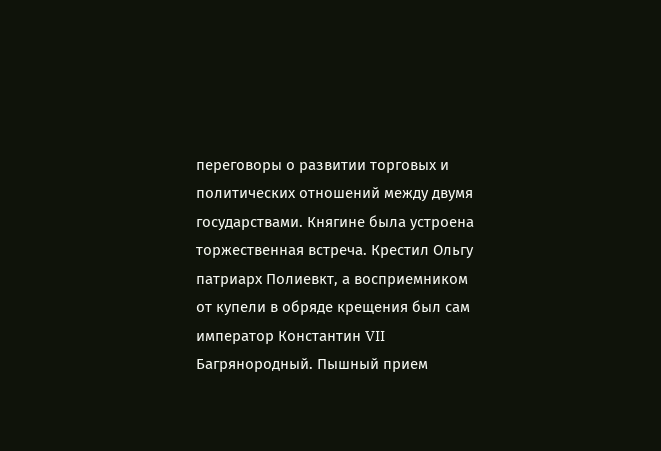переговоры о развитии торговых и политических отношений между двумя государствами. Княгине была устроена торжественная встреча. Крестил Ольгу патриарх Полиевкт, а восприемником от купели в обряде крещения был сам император Константин VII Багрянородный. Пышный прием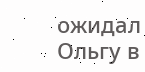ожидал Ольгу в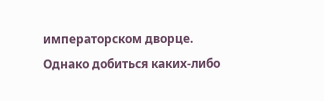императорском дворце. Однако добиться каких-либо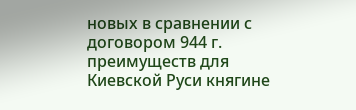новых в сравнении с договором 944 г. преимуществ для Киевской Руси княгине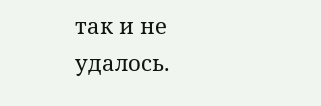так и не удалось.